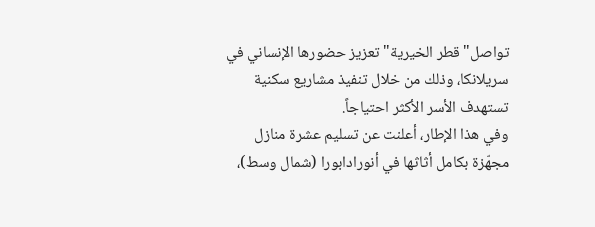تواصل" قطر الخيرية" تعزيز حضورها الإنساني في سريلانكا، وذلك من خلال تنفيذ مشاريع سكنية تستهدف الأسر الأكثر احتياجاً.
وفي هذا الإطار، أعلنت عن تسليم عشرة منازل مجهّزة بكامل أثاثها في أنورادابورا (شمال وسط)،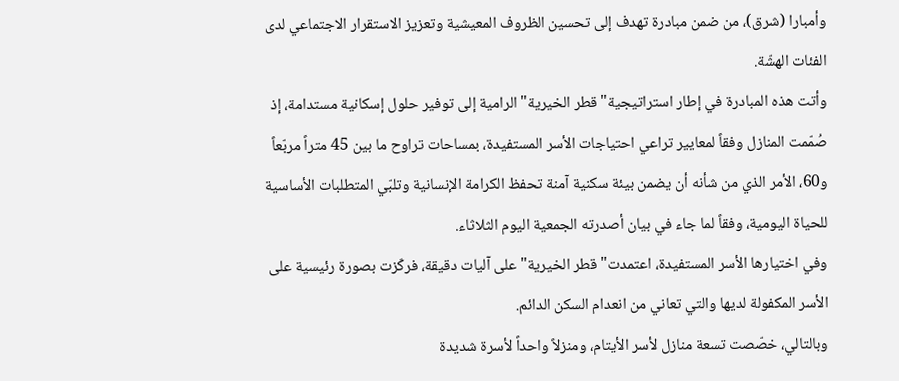وأمبارا (شرق)، من ضمن مبادرة تهدف إلى تحسين الظروف المعيشية وتعزيز الاستقرار الاجتماعي لدى الفئات الهشّة.
وأتت هذه المبادرة في إطار استراتيجية" قطر الخيرية" الرامية إلى توفير حلول إسكانية مستدامة، إذ صُمّمت المنازل وفقاً لمعايير تراعي احتياجات الأسر المستفيدة، بمساحات تراوح ما بين 45 متراً مربّعاً و60، الأمر الذي من شأنه أن يضمن بيئة سكنية آمنة تحفظ الكرامة الإنسانية وتلبّي المتطلبات الأساسية للحياة اليومية، وفقاً لما جاء في بيان أصدرته الجمعية اليوم الثلاثاء.
وفي اختيارها الأسر المستفيدة، اعتمدت" قطر الخيرية" على آليات دقيقة، فركّزت بصورة رئيسية على الأسر المكفولة لديها والتي تعاني من انعدام السكن الدائم.
وبالتالي، خصّصت تسعة منازل لأسر الأيتام، ومنزلاً واحداً لأسرة شديدة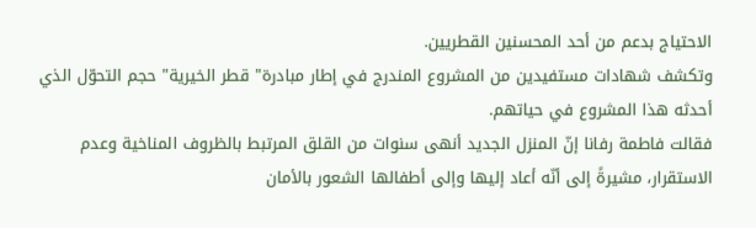الاحتياج بدعم من أحد المحسنين القطريين.
وتكشف شهادات مستفيدين من المشروع المندرج في إطار مبادرة" قطر الخيرية" حجم التحوّل الذي أحدثه هذا المشروع في حياتهم.
فقالت فاطمة رفانا إنّ المنزل الجديد أنهى سنوات من القلق المرتبط بالظروف المناخية وعدم الاستقرار، مشيرةً إلى أنّه أعاد إليها وإلى أطفالها الشعور بالأمان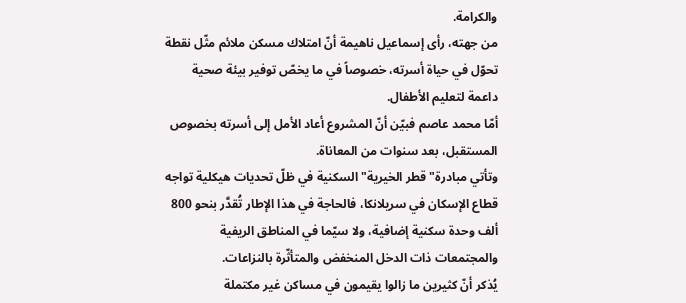والكرامة.
من جهته، رأى إسماعيل ناهيمة أنّ امتلاك مسكن ملائم مثّل نقطة تحوّل في حياة أسرته، خصوصاً في ما يخصّ توفير بيئة صحية داعمة لتعليم الأطفال.
أمّا محمد عاصم فبيّن أنّ المشروع أعاد الأمل إلى أسرته بخصوص المستقبل، بعد سنوات من المعاناة.
وتأتي مبادرة" قطر الخيرية" السكنية في ظلّ تحديات هيكلية تواجه قطاع الإسكان في سريلانكا، فالحاجة في هذا الإطار تُقدَّر بنحو 800 ألف وحدة سكنية إضافية، ولا سيّما في المناطق الريفية والمجتمعات ذات الدخل المنخفض والمتأثّرة بالنزاعات.
يُذكر أنّ كثيرين ما زالوا يقيمون في مساكن غير مكتملة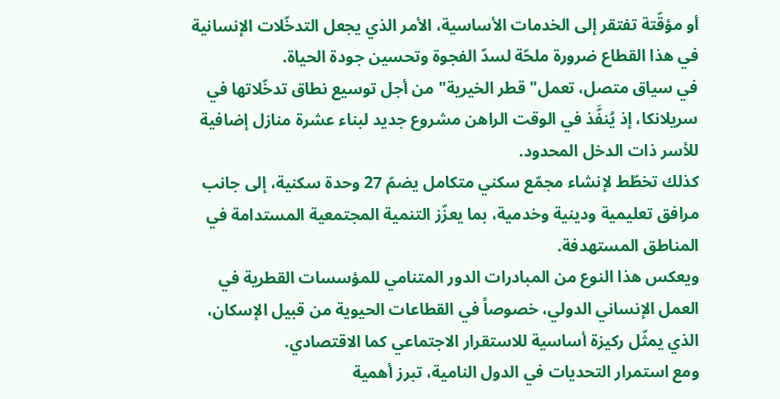أو مؤقّتة تفتقر إلى الخدمات الأساسية، الأمر الذي يجعل التدخّلات الإنسانية في هذا القطاع ضرورة ملحّة لسدّ الفجوة وتحسين جودة الحياة.
في سياق متصل، تعمل" قطر الخيرية" من أجل توسيع نطاق تدخّلاتها في سريلانكا، إذ يُنفَّذ في الوقت الراهن مشروع جديد لبناء عشرة منازل إضافية للأسر ذات الدخل المحدود.
كذلك تخطّط لإنشاء مجمّع سكني متكامل يضمّ 27 وحدة سكنية، إلى جانب مرافق تعليمية ودينية وخدمية، بما يعزّز التنمية المجتمعية المستدامة في المناطق المستهدفة.
ويعكس هذا النوع من المبادرات الدور المتنامي للمؤسسات القطرية في العمل الإنساني الدولي، خصوصاً في القطاعات الحيوية من قبيل الإسكان، الذي يمثّل ركيزة أساسية للاستقرار الاجتماعي كما الاقتصادي.
ومع استمرار التحديات في الدول النامية، تبرز أهمية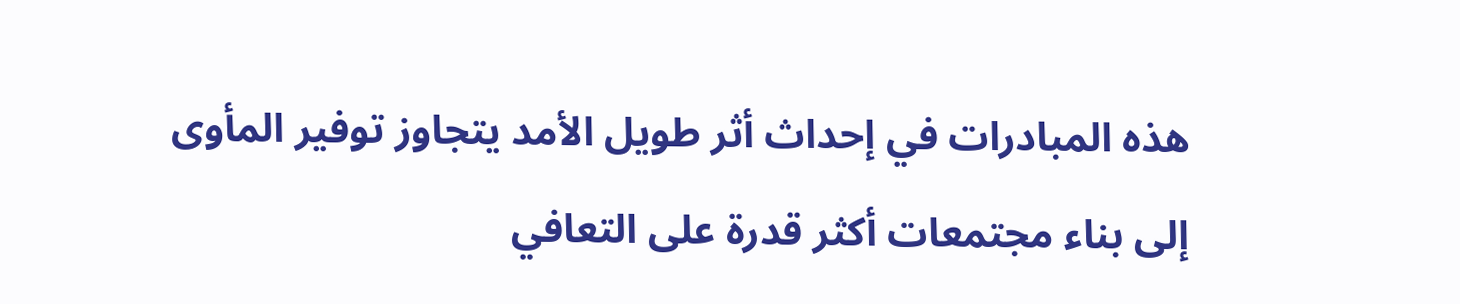هذه المبادرات في إحداث أثر طويل الأمد يتجاوز توفير المأوى إلى بناء مجتمعات أكثر قدرة على التعافي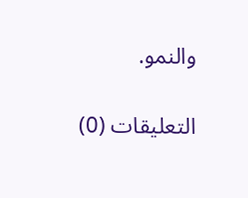والنمو.

التعليقات (0)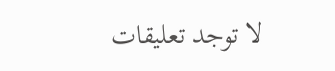لا توجد تعليقات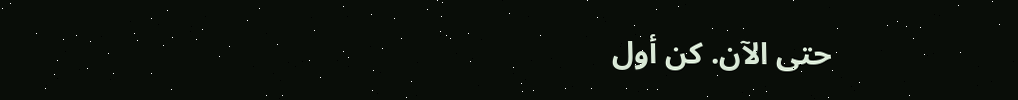حتى الآن. كن أول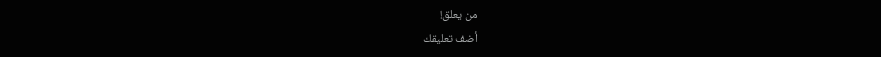من يعلق!
أضف تعليقك